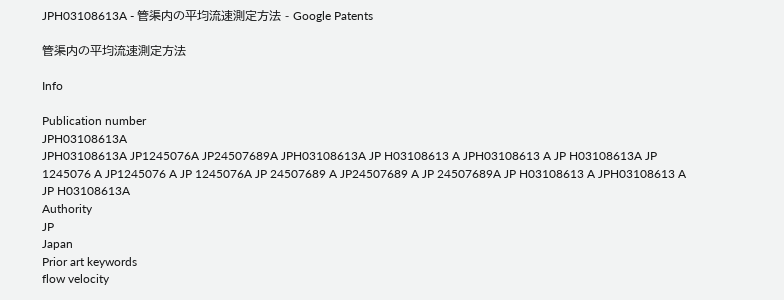JPH03108613A - 管渠内の平均流速測定方法 - Google Patents

管渠内の平均流速測定方法

Info

Publication number
JPH03108613A
JPH03108613A JP1245076A JP24507689A JPH03108613A JP H03108613 A JPH03108613 A JP H03108613A JP 1245076 A JP1245076 A JP 1245076A JP 24507689 A JP24507689 A JP 24507689A JP H03108613 A JPH03108613 A JP H03108613A
Authority
JP
Japan
Prior art keywords
flow velocity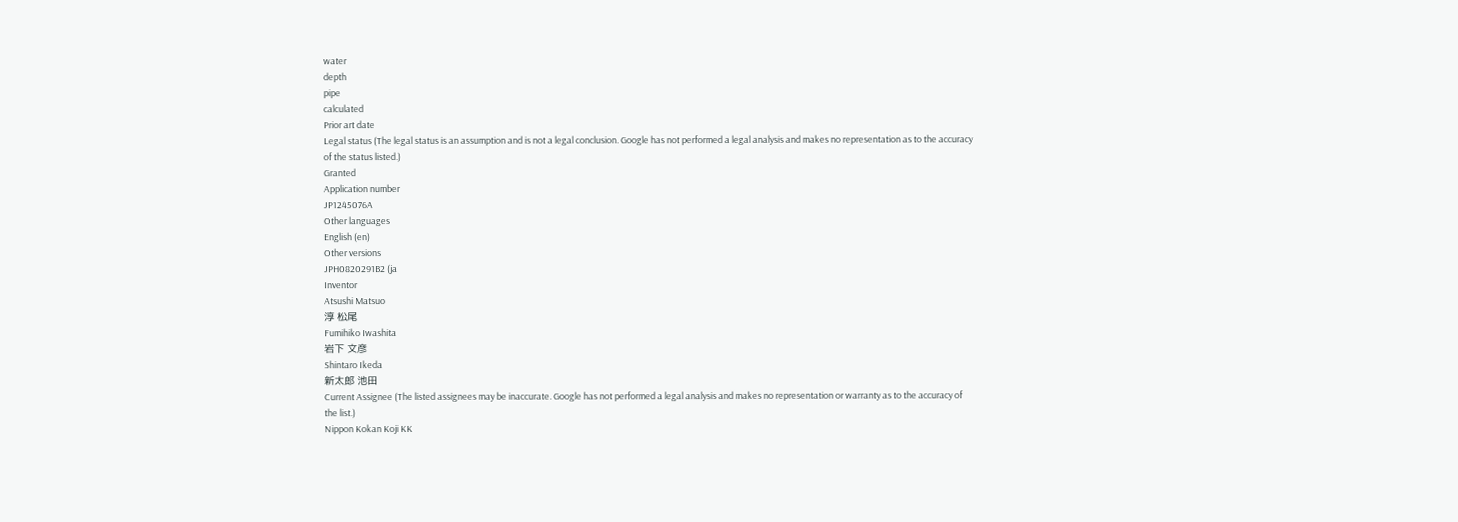water
depth
pipe
calculated
Prior art date
Legal status (The legal status is an assumption and is not a legal conclusion. Google has not performed a legal analysis and makes no representation as to the accuracy of the status listed.)
Granted
Application number
JP1245076A
Other languages
English (en)
Other versions
JPH0820291B2 (ja
Inventor
Atsushi Matsuo
淳 松尾
Fumihiko Iwashita
岩下 文彦
Shintaro Ikeda
新太郎 池田
Current Assignee (The listed assignees may be inaccurate. Google has not performed a legal analysis and makes no representation or warranty as to the accuracy of the list.)
Nippon Kokan Koji KK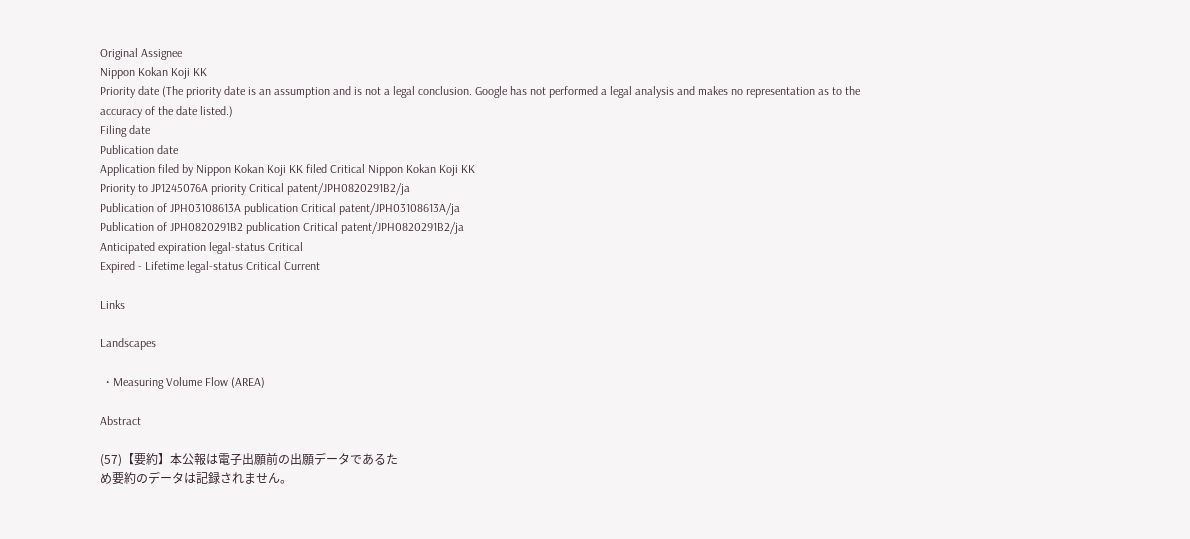Original Assignee
Nippon Kokan Koji KK
Priority date (The priority date is an assumption and is not a legal conclusion. Google has not performed a legal analysis and makes no representation as to the accuracy of the date listed.)
Filing date
Publication date
Application filed by Nippon Kokan Koji KK filed Critical Nippon Kokan Koji KK
Priority to JP1245076A priority Critical patent/JPH0820291B2/ja
Publication of JPH03108613A publication Critical patent/JPH03108613A/ja
Publication of JPH0820291B2 publication Critical patent/JPH0820291B2/ja
Anticipated expiration legal-status Critical
Expired - Lifetime legal-status Critical Current

Links

Landscapes

  • Measuring Volume Flow (AREA)

Abstract

(57)【要約】本公報は電子出願前の出願データであるた
め要約のデータは記録されません。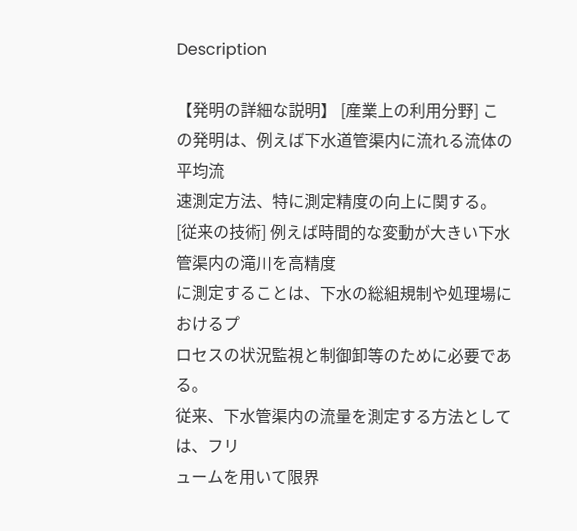Description

【発明の詳細な説明】 [産業上の利用分野] この発明は、例えば下水道管渠内に流れる流体の平均流
速測定方法、特に測定精度の向上に関する。
[従来の技術] 例えば時間的な変動が大きい下水管渠内の滝川を高精度
に測定することは、下水の総組規制や処理場におけるプ
ロセスの状況監視と制御卸等のために必要である。
従来、下水管渠内の流量を測定する方法としては、フリ
ュームを用いて限界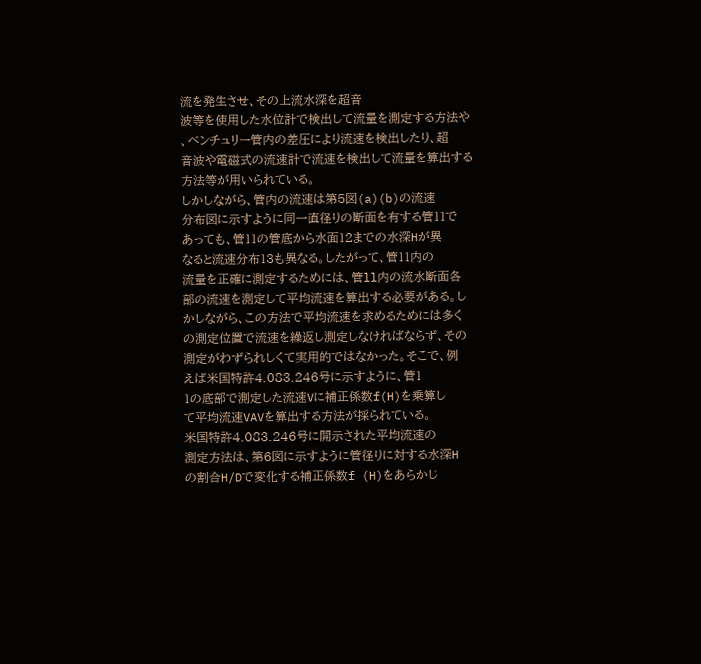流を発生させ、その上流水深を超音
波等を使用した水位計で検出して流量を測定する方法や
、ベンチュリー管内の差圧により流速を検出したり、超
音波や電磁式の流速計で流速を検出して流量を算出する
方法等が用いられている。
しかしながら、管内の流速は第5図(a)(b)の流速
分布図に示すように同一直径りの断面を有する管11で
あっても、管11の管底から水面12までの水深Hが異
なると流速分布13も異なる。したがって、管11内の
流量を正確に測定するためには、管ll内の流水断面各
部の流速を測定して平均流速を算出する必要がある。し
かしながら、この方法で平均流速を求めるためには多く
の測定位置で流速を繰返し測定しなければならず、その
測定がわずられしくて実用的ではなかった。そこで、例
えば米国特許4.083.246号に示すように、管1
1の底部で測定した流速Vに補正係数f(H)を乗算し
て平均流速VAVを算出する方法が採られている。
米国特許4.083.246号に開示された平均流速の
測定方法は、第6図に示すように管径りに対する水深H
の割合H/Dで変化する補正係数f (H)をあらかじ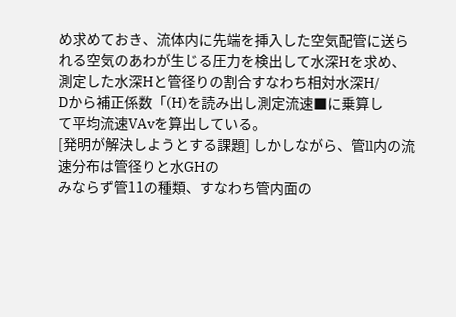め求めておき、流体内に先端を挿入した空気配管に送ら
れる空気のあわが生じる圧力を検出して水深Hを求め、
測定した水深Hと管径りの割合すなわち相対水深H/
Dから補正係数「(H)を読み出し測定流速■に乗算し
て平均流速VAvを算出している。
[発明が解決しようとする課題] しかしながら、管ll内の流速分布は管径りと水GHの
みならず管11の種類、すなわち管内面の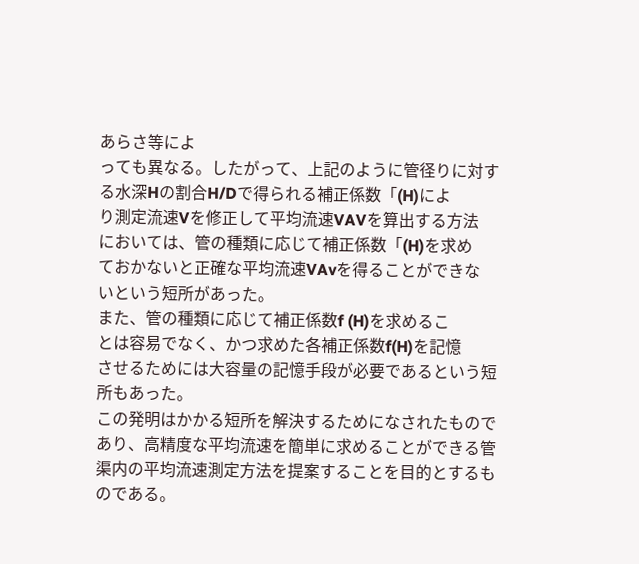あらさ等によ
っても異なる。したがって、上記のように管径りに対す
る水深Hの割合H/Dで得られる補正係数「(H)によ
り測定流速Vを修正して平均流速VAVを算出する方法
においては、管の種類に応じて補正係数「(H)を求め
ておかないと正確な平均流速VAvを得ることができな
いという短所があった。
また、管の種類に応じて補正係数f (H)を求めるこ
とは容易でなく、かつ求めた各補正係数f(H)を記憶
させるためには大容量の記憶手段が必要であるという短
所もあった。
この発明はかかる短所を解決するためになされたもので
あり、高精度な平均流速を簡単に求めることができる管
渠内の平均流速測定方法を提案することを目的とするも
のである。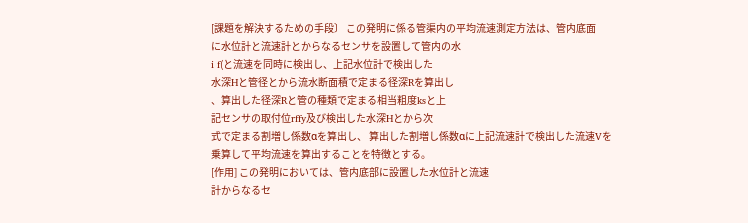[課題を解決するための手段〕 この発明に係る管渠内の平均流速測定方法は、管内底面
に水位計と流速計とからなるセンサを設置して管内の水
i f(と流速を同時に検出し、上記水位計で検出した
水深Hと管径とから流水断面積で定まる径深Rを算出し
、算出した径深Rと管の種類で定まる相当粗度ksと上
記センサの取付位rffy及び検出した水深Hとから次
式で定まる割増し係数αを算出し、 算出した割増し係数αに上記流速計で検出した流速Vを
乗算して平均流速を算出することを特徴とする。
[作用] この発明においては、管内底部に設置した水位計と流速
計からなるセ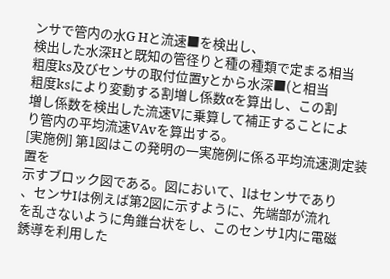ンサで管内の水G Hと流速■を検出し、
検出した水深Hと既知の管径りと種の種類で定まる相当
粗度ks及びセンサの取付位置yとから水深■(と相当
粗度ksにより変動する割増し係数αを算出し、この割
増し係数を検出した流速Vに乗算して補正することによ
り管内の平均流速VAvを算出する。
[実施例] 第1図はこの発明の一実施例に係る平均流速測定装置を
示すブロック図である。図において、lはセンサであり
、センサIは例えば第2図に示すように、先端部が流れ
を乱さないように角錐台状をし、このセンサ1内に電磁
銹導を利用した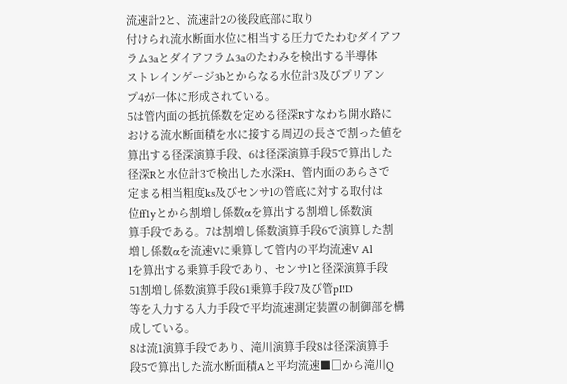流速計2と、流速計2の後段底部に取り
付けられ流水断面水位に相当する圧力でたわむダイアフ
ラム3aとダイアフラム3aのたわみを検出する半導体
ストレインゲージ3bとからなる水位計3及びプリアン
プ4が一体に形成されている。
5は管内面の抵抗係数を定める径深Rすなわち開水路に
おける流水断面積を水に接する周辺の長さで割った値を
算出する径深演算手段、6は径深演算手段5で算出した
径深Rと水位計3で検出した水深H、管内面のあらさで
定まる相当粗度ks及びセンサlの管底に対する取付は
位ff1yとから割増し係数αを算出する割増し係数演
算手段である。7は割増し係数演算手段6で演算した割
増し係数αを流速Vに乗算して管内の平均流速V Al
lを算出する乗算手段であり、センサlと径深演算手段
51割増し係数演算手段61乗算手段7及び管pI!D
等を入力する入力手段で平均流速測定装置の制御部を構
成している。
8は流1演算手段であり、滝川演算手段8は径深演算手
段5で算出した流水断面積Aと平均流速■□から滝川Q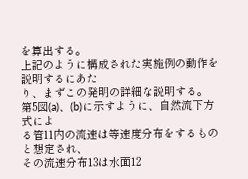を算出する。
上記のように構成された実施例の動作を説明するにあた
り、まずこの発明の詳細な説明する。
第5図(a)、(b)に示すように、自然流下方式によ
る管11内の流速は等速度分布をするものと想定され、
その流速分布13は水面12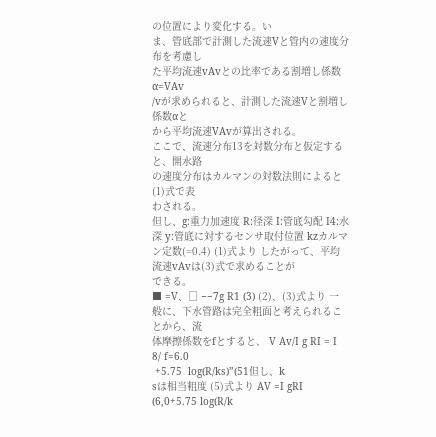の位置により変化する。い
ま、管底部で計測した流速Vと管内の速度分布を考慮し
た平均流速vAvとの比率である割増し係数α=VAv
/vが求められると、計測した流速Vと割増し係数αと
から平均流速VAvが算出される。
ここで、流速分布13を対数分布と仮定すると、開水路
の速度分布はカルマンの対数法則によると(1)式で表
わされる。
但し、g:重力加速度 R:径深 I:管底勾配 I4:水深 y:管底に対するセンサ取付位置 kzカルマン定数(=0.4) (1)式より したがって、平均流速vAvは(3)式で求めることが
できる。
■ =V、□ −−7g R1 (3) (2)、(3)式より 一般に、下水管路は完全粗面と考えられることから、流
体摩擦係数をfとすると、 V Av/I g RI = I 8/ f=6.0
 +5.75  log(R/ks)”(51但し、k
sは相当粗度 (5)式より AV =I gRI  (6,0+5.75 log(R/k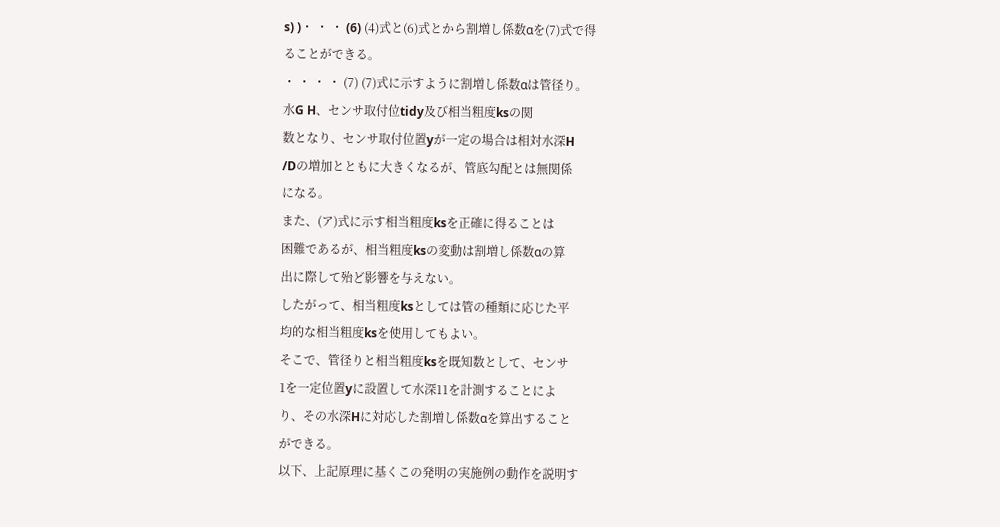s) )・ ・ ・ (6) (4)式と(6)式とから割増し係数αを(7)式で得
ることができる。
・ ・ ・ ・ (7) (7)式に示すように割増し係数αは管径り。
水G H、センサ取付位tidy及び相当粗度ksの関
数となり、センサ取付位置yが一定の場合は相対水深H
/Dの増加とともに大きくなるが、管底勾配とは無関係
になる。
また、(ア)式に示す相当粗度ksを正確に得ることは
困難であるが、相当粗度ksの変動は割増し係数αの算
出に際して殆ど影響を与えない。
したがって、相当粗度ksとしては管の種類に応じた平
均的な相当粗度ksを使用してもよい。
そこで、管径りと相当粗度ksを既知数として、センサ
1を一定位置yに設置して水深11を計測することによ
り、その水深Hに対応した割増し係数αを算出すること
ができる。
以下、上記原理に基くこの発明の実施例の動作を説明す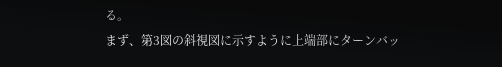る。
まず、第3図の斜視図に示すように上端部にターンバッ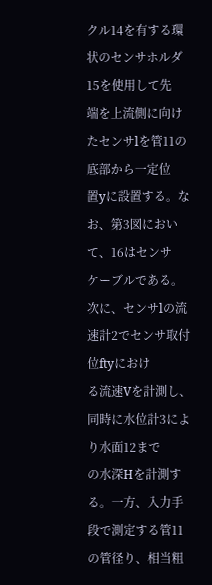クル14を有する環状のセンサホルダ15を使用して先
端を上流側に向けたセンサlを管11の底部から一定位
置yに設置する。なお、第3図において、16はセンサ
ケーブルである。
次に、センサlの流速計2でセンサ取付位ftyにおけ
る流速Vを計測し、同時に水位計3により水面12まで
の水深Hを計測する。一方、入力手段で測定する管11
の管径り、相当粗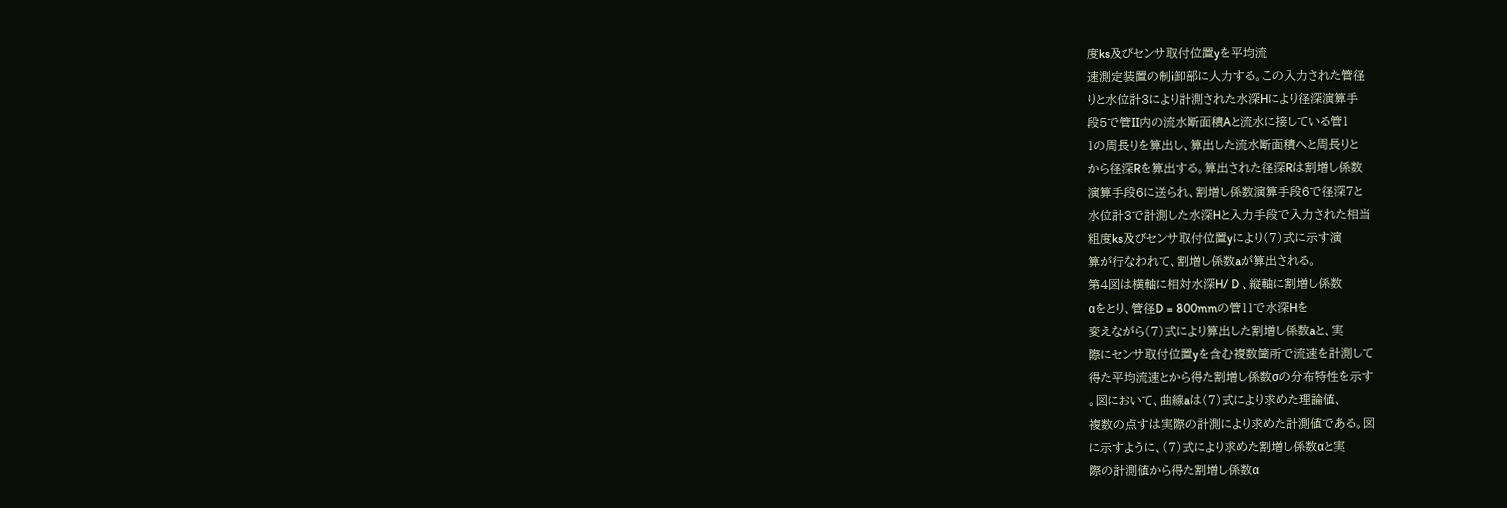度ks及びセンサ取付位置yを平均流
速測定装置の制i卸部に人力する。この入力された管径
りと水位計3により計測された水深Hにより径深演算手
段5で管II内の流水断面積Aと流水に接している管1
1の周長りを算出し、算出した流水断面積へと周長りと
から径深Rを算出する。算出された径深Rは割増し係数
演算手段6に送られ、割増し係数演算手段6で径深7と
水位計3で計測した水深Hと入力手段で入力された相当
粗度ks及びセンサ取付位置yにより(7)式に示す演
算が行なわれて、割増し係数aが算出される。
第4図は横軸に相対水深H/ D 、縦軸に割増し係数
αをとり、管径D = 800mmの管11で水深Hを
変えながら(7)式により算出した割増し係数aと、実
際にセンサ取付位置yを含む複数箇所で流速を計測して
得た平均流速とから得た割増し係数σの分布特性を示す
。図において、曲線aは(7)式により求めた理論値、
複数の点すは実際の計測により求めた計測値である。図
に示すように、(7)式により求めた割増し係数αと実
際の計測値から得た割増し係数α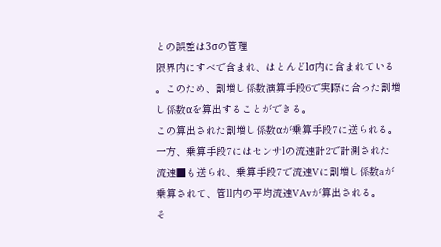との誤差は3σの管理
限界内にすべで含まれ、はとんどlσ内に含まれている
。このため、割増し係数演算手段6で実際に合った割増
し係数αを算出することができる。
この算出された割増し係数αが乗算手段7に送られる。
一方、乗算手段7にはセンサlの流速計2で計測された
流速■も送られ、乗算手段7で流速Vに割増し係数aが
乗算されて、管ll内の平均流速VAvが算出される。
そ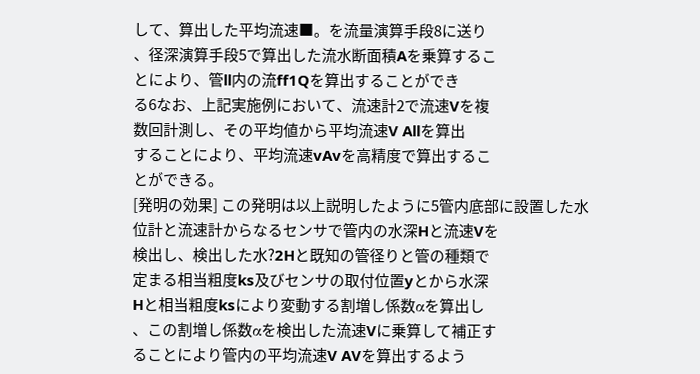して、算出した平均流速■。を流量演算手段8に送り
、径深演算手段5で算出した流水断面積Aを乗算するこ
とにより、管ll内の流ff1Qを算出することができ
る6なお、上記実施例において、流速計2で流速Vを複
数回計測し、その平均値から平均流速V Allを算出
することにより、平均流速vAvを高精度で算出するこ
とができる。
[発明の効果] この発明は以上説明したように5管内底部に設置した水
位計と流速計からなるセンサで管内の水深Hと流速Vを
検出し、検出した水?2Hと既知の管径りと管の種類で
定まる相当粗度ks及びセンサの取付位置yとから水深
Hと相当粗度ksにより変動する割増し係数αを算出し
、この割増し係数αを検出した流速Vに乗算して補正す
ることにより管内の平均流速V AVを算出するよう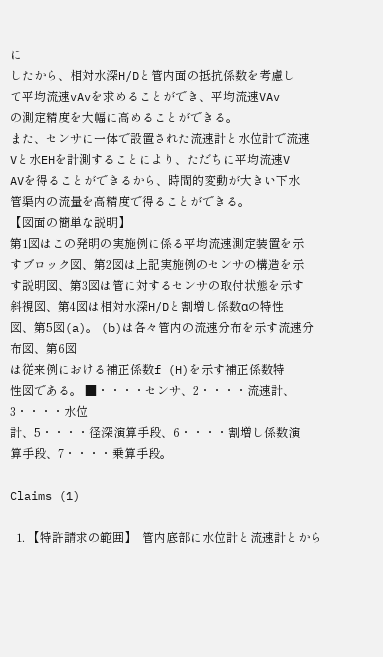に
したから、相対水深H/Dと管内面の抵抗係数を考慮し
て平均流速vAvを求めることができ、平均流速VAv
の測定精度を大幅に高めることができる。
また、センサに一体で設置された流速計と水位計で流速
Vと水EHを計測することにより、ただちに平均流速V
AVを得ることができるから、時間的変動が大きい下水
管渠内の流量を高精度で得ることができる。
【図面の簡単な説明】
第1図はこの発明の実施例に係る平均流速測定装置を示
すブロック図、第2図は上記実施例のセンサの構造を示
す説明図、第3図は管に対するセンサの取付状態を示す
斜視図、第4図は相対水深H/Dと割増し係数αの特性
図、第5図(a)。 (b)は各々管内の流速分布を示す流速分布図、第6図
は従来例における補正係数f (H)を示す補正係数特
性図である。 ■・・・・センサ、2・・・・流速計、3・・・・水位
計、5・・・・径深演算手段、6・・・・割増し係数演
算手段、7・・・・乗算手段。

Claims (1)

  1. 【特許請求の範囲】  管内底部に水位計と流速計とから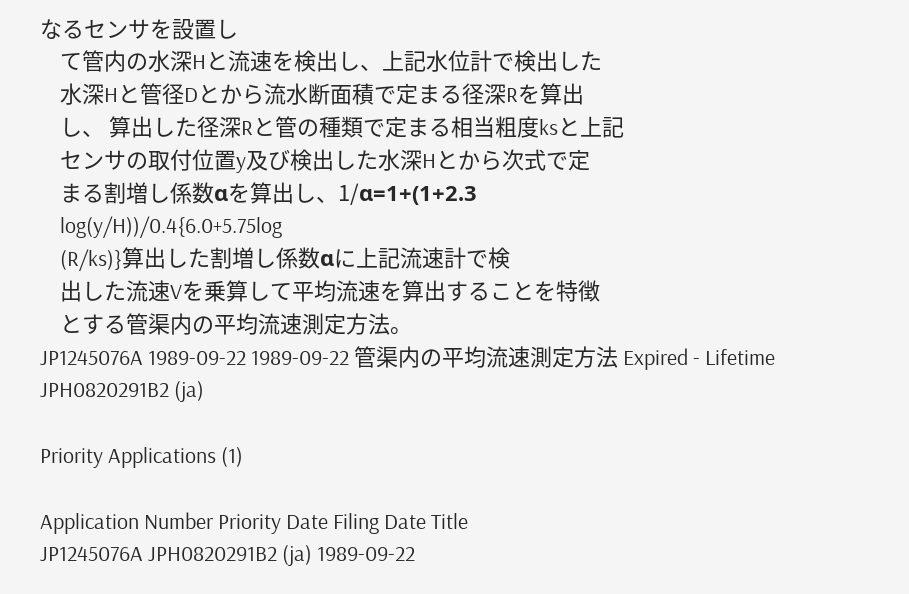なるセンサを設置し
    て管内の水深Hと流速を検出し、上記水位計で検出した
    水深Hと管径Dとから流水断面積で定まる径深Rを算出
    し、 算出した径深Rと管の種類で定まる相当粗度ksと上記
    センサの取付位置y及び検出した水深Hとから次式で定
    まる割増し係数αを算出し、1/α=1+(1+2.3
    log(y/H))/0.4{6.0+5.75log
    (R/ks)}算出した割増し係数αに上記流速計で検
    出した流速Vを乗算して平均流速を算出することを特徴
    とする管渠内の平均流速測定方法。
JP1245076A 1989-09-22 1989-09-22 管渠内の平均流速測定方法 Expired - Lifetime JPH0820291B2 (ja)

Priority Applications (1)

Application Number Priority Date Filing Date Title
JP1245076A JPH0820291B2 (ja) 1989-09-22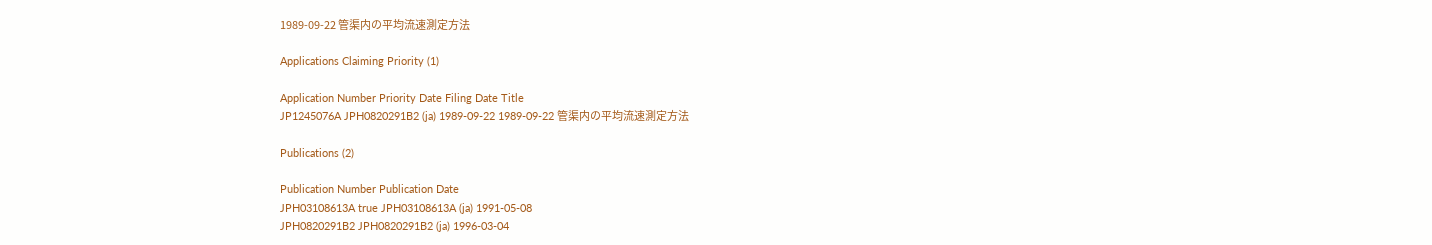1989-09-22 管渠内の平均流速測定方法

Applications Claiming Priority (1)

Application Number Priority Date Filing Date Title
JP1245076A JPH0820291B2 (ja) 1989-09-22 1989-09-22 管渠内の平均流速測定方法

Publications (2)

Publication Number Publication Date
JPH03108613A true JPH03108613A (ja) 1991-05-08
JPH0820291B2 JPH0820291B2 (ja) 1996-03-04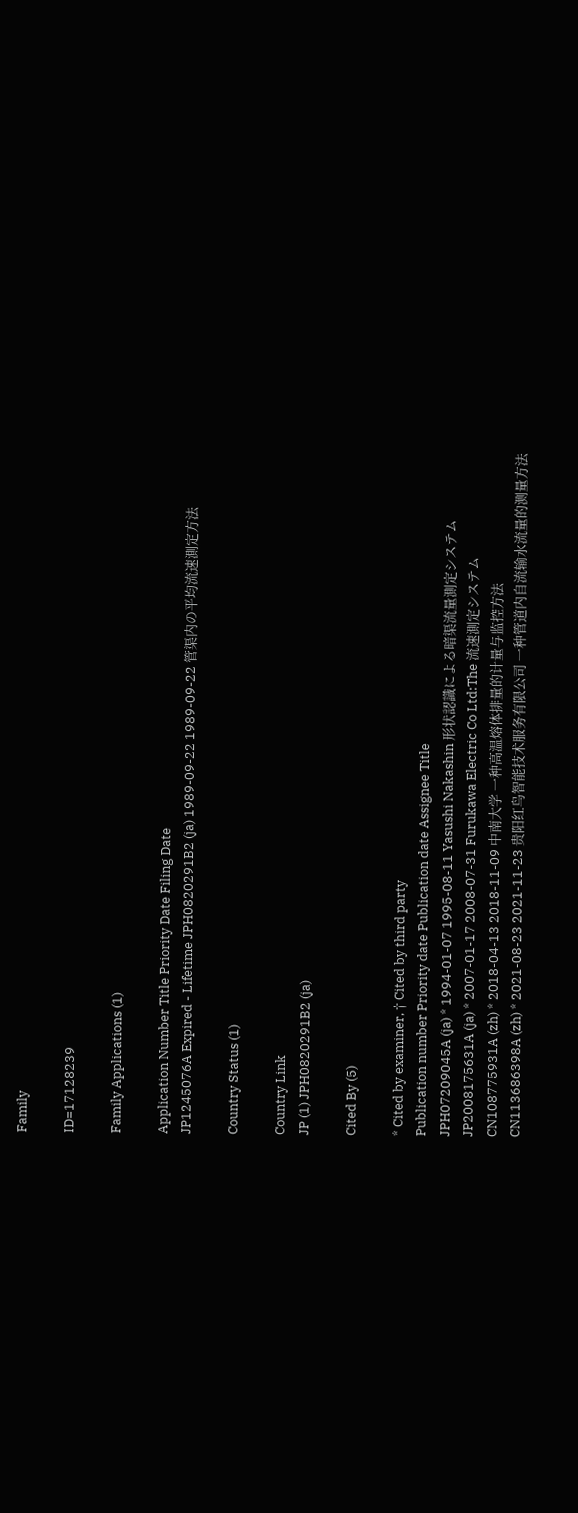Family

ID=17128239

Family Applications (1)

Application Number Title Priority Date Filing Date
JP1245076A Expired - Lifetime JPH0820291B2 (ja) 1989-09-22 1989-09-22 管渠内の平均流速測定方法

Country Status (1)

Country Link
JP (1) JPH0820291B2 (ja)

Cited By (5)

* Cited by examiner, † Cited by third party
Publication number Priority date Publication date Assignee Title
JPH07209045A (ja) * 1994-01-07 1995-08-11 Yasushi Nakashin 形状認識による暗渠流量測定システム
JP2008175631A (ja) * 2007-01-17 2008-07-31 Furukawa Electric Co Ltd:The 流速測定システム
CN108775931A (zh) * 2018-04-13 2018-11-09 中南大学 一种高温熔体排量的计量与监控方法
CN113686398A (zh) * 2021-08-23 2021-11-23 贵阳红鸟智能技术服务有限公司 一种管道内自流输水流量的测量方法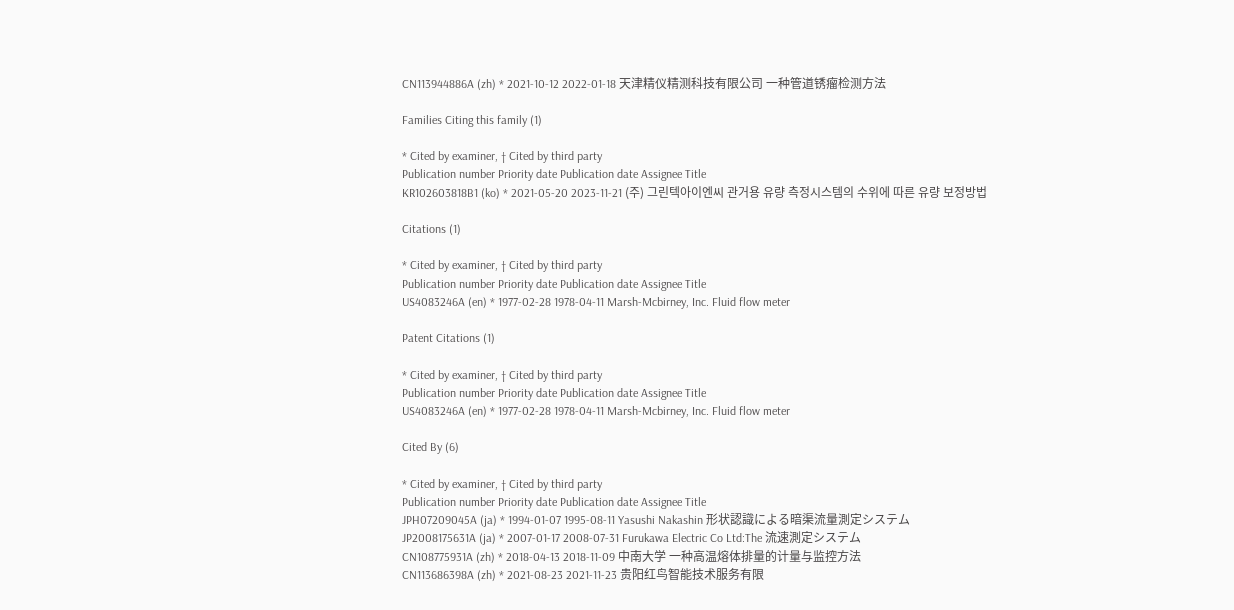CN113944886A (zh) * 2021-10-12 2022-01-18 天津精仪精测科技有限公司 一种管道锈瘤检测方法

Families Citing this family (1)

* Cited by examiner, † Cited by third party
Publication number Priority date Publication date Assignee Title
KR102603818B1 (ko) * 2021-05-20 2023-11-21 (주) 그린텍아이엔씨 관거용 유량 측정시스템의 수위에 따른 유량 보정방법

Citations (1)

* Cited by examiner, † Cited by third party
Publication number Priority date Publication date Assignee Title
US4083246A (en) * 1977-02-28 1978-04-11 Marsh-Mcbirney, Inc. Fluid flow meter

Patent Citations (1)

* Cited by examiner, † Cited by third party
Publication number Priority date Publication date Assignee Title
US4083246A (en) * 1977-02-28 1978-04-11 Marsh-Mcbirney, Inc. Fluid flow meter

Cited By (6)

* Cited by examiner, † Cited by third party
Publication number Priority date Publication date Assignee Title
JPH07209045A (ja) * 1994-01-07 1995-08-11 Yasushi Nakashin 形状認識による暗渠流量測定システム
JP2008175631A (ja) * 2007-01-17 2008-07-31 Furukawa Electric Co Ltd:The 流速測定システム
CN108775931A (zh) * 2018-04-13 2018-11-09 中南大学 一种高温熔体排量的计量与监控方法
CN113686398A (zh) * 2021-08-23 2021-11-23 贵阳红鸟智能技术服务有限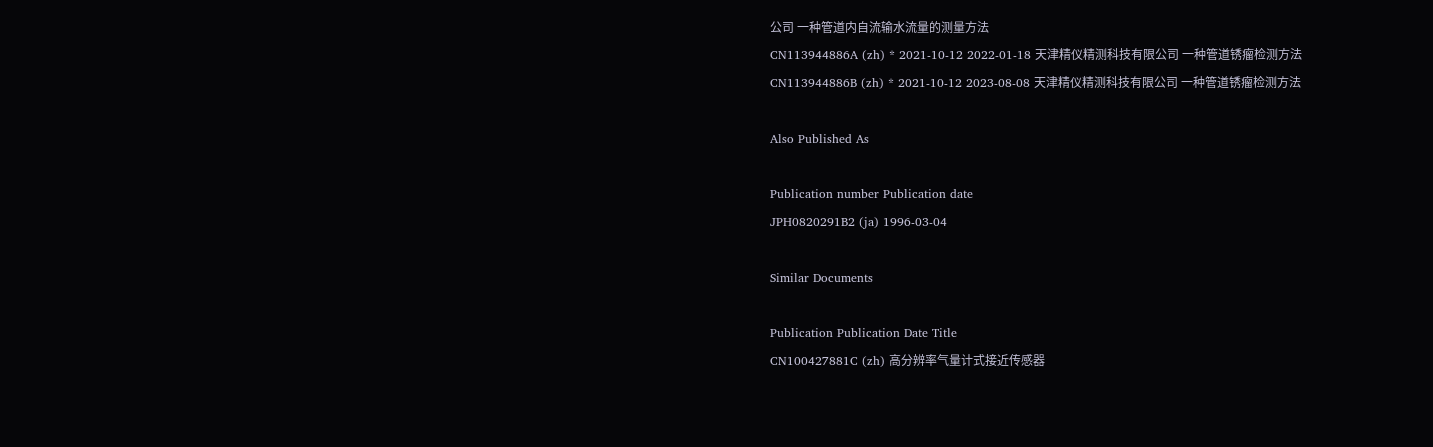公司 一种管道内自流输水流量的测量方法
CN113944886A (zh) * 2021-10-12 2022-01-18 天津精仪精测科技有限公司 一种管道锈瘤检测方法
CN113944886B (zh) * 2021-10-12 2023-08-08 天津精仪精测科技有限公司 一种管道锈瘤检测方法

Also Published As

Publication number Publication date
JPH0820291B2 (ja) 1996-03-04

Similar Documents

Publication Publication Date Title
CN100427881C (zh) 高分辨率气量计式接近传感器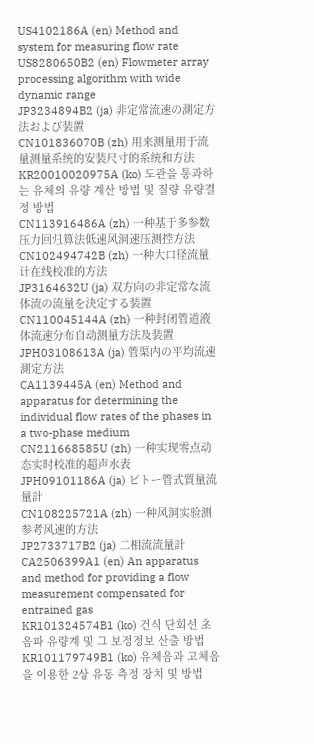US4102186A (en) Method and system for measuring flow rate
US8280650B2 (en) Flowmeter array processing algorithm with wide dynamic range
JP3234894B2 (ja) 非定常流速の測定方法および装置
CN101836070B (zh) 用来测量用于流量测量系统的安装尺寸的系统和方法
KR20010020975A (ko) 도관을 통과하는 유체의 유량 계산 방법 및 질량 유량결정 방법
CN113916486A (zh) 一种基于多参数压力回归算法低速风洞速压测控方法
CN102494742B (zh) 一种大口径流量计在线校准的方法
JP3164632U (ja) 双方向の非定常な流体流の流量を決定する装置
CN110045144A (zh) 一种封闭管道液体流速分布自动测量方法及装置
JPH03108613A (ja) 管渠内の平均流速測定方法
CA1139445A (en) Method and apparatus for determining the individual flow rates of the phases in a two-phase medium
CN211668585U (zh) 一种实现零点动态实时校准的超声水表
JPH09101186A (ja) ピトー管式質量流量計
CN108225721A (zh) 一种风洞实验测参考风速的方法
JP2733717B2 (ja) 二相流流量計
CA2506399A1 (en) An apparatus and method for providing a flow measurement compensated for entrained gas
KR101324574B1 (ko) 건식 단회선 초음파 유량계 및 그 보정정보 산출 방법
KR101179749B1 (ko) 유체음과 고체음을 이용한 2상 유동 측정 장치 및 방법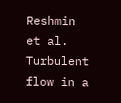Reshmin et al. Turbulent flow in a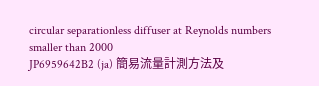circular separationless diffuser at Reynolds numbers smaller than 2000
JP6959642B2 (ja) 簡易流量計測方法及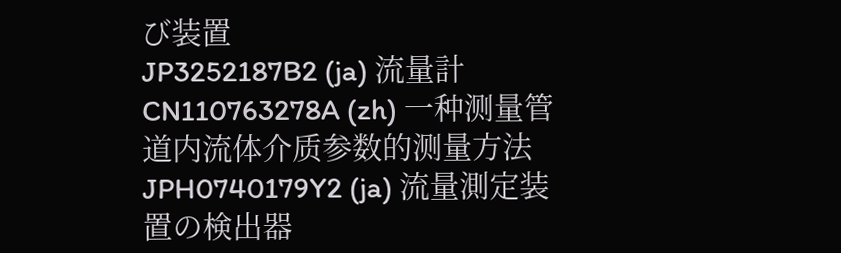び装置
JP3252187B2 (ja) 流量計
CN110763278A (zh) 一种测量管道内流体介质参数的测量方法
JPH0740179Y2 (ja) 流量測定装置の検出器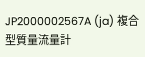JP2000002567A (ja) 複合型質量流量計